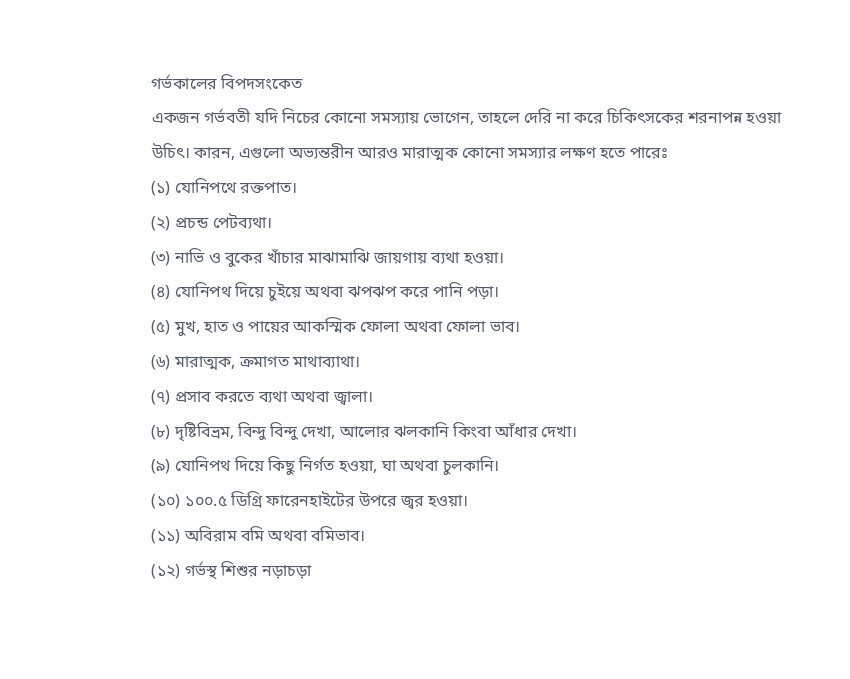গর্ভকালের বিপদসংকেত
একজন গর্ভবতী যদি নিচের কোনো সমস্যায় ভোগেন, তাহলে দেরি না করে চিকিৎসকের শরনাপন্ন হওয়া উচিৎ। কারন, এগুলো অভ্যন্তরীন আরও মারাত্মক কোনো সমস্যার লক্ষণ হতে পারেঃ
(১) যোনিপথে রক্তপাত।
(২) প্রচন্ড পেটব্যথা।
(৩) নাভি ও বুকের খাঁচার মাঝামাঝি জায়গায় ব্যথা হওয়া।
(৪) যোনিপথ দিয়ে চুইয়ে অথবা ঝপঝপ করে পানি পড়া।
(৫) মুখ, হাত ও পায়ের আকস্মিক ফোলা অথবা ফোলা ভাব।
(৬) মারাত্মক, ক্রমাগত মাথাব্যাথা।
(৭) প্রসাব করতে ব্যথা অথবা জ্বালা।
(৮) দৃষ্টিবিভ্রম, বিন্দু বিন্দু দেখা, আলোর ঝলকানি কিংবা আঁধার দেখা।
(৯) যোনিপথ দিয়ে কিছু নির্গত হওয়া, ঘা অথবা চুলকানি।
(১০) ১০০.৫ ডিগ্রি ফারেনহাইটের উপরে জ্বর হওয়া।
(১১) অবিরাম বমি অথবা বমিভাব।
(১২) গর্ভস্থ শিশুর নড়াচড়া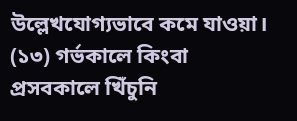উল্লেখযোগ্যভাবে কমে যাওয়া।
(১৩) গর্ভকালে কিংবা প্রসবকালে খিঁচুনি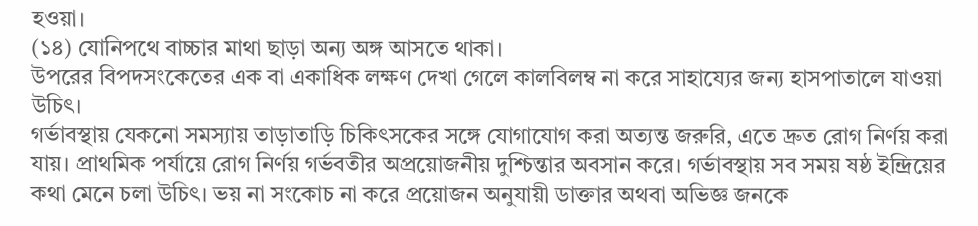হওয়া।
(১৪) যোনিপথে বাচ্চার মাথা ছাড়া অন্য অঙ্গ আসতে থাকা।
উপরের বিপদসংকেতের এক বা একাধিক লক্ষণ দেখা গেলে কালবিলম্ব না করে সাহায্যের জন্য হাসপাতালে যাওয়া উচিৎ।
গর্ভাবস্থায় যেকনো সমস্যায় তাড়াতাড়ি চিকিৎসকের সঙ্গে যোগাযোগ করা অত্যন্ত জরুরি, এতে দ্রুত রোগ নির্ণয় করা যায়। প্রাথমিক পর্যায়ে রোগ নির্ণয় গর্ভবতীর অপ্রয়োজনীয় দুশ্চিন্তার অবসান করে। গর্ভাবস্থায় সব সময় ষষ্ঠ ইন্দ্রিয়ের কথা মেনে চলা উচিৎ। ভয় না সংকোচ না করে প্রয়োজন অনুযায়ী ডাক্তার অথবা অভিজ্ঞ জনকে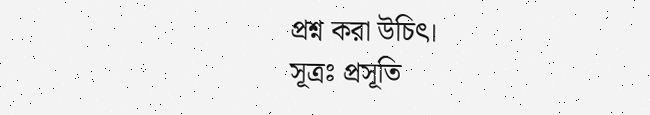প্রশ্ন করা উচিৎ।
সূত্রঃ প্রসূতি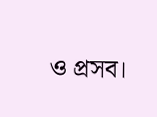ও প্রসব।